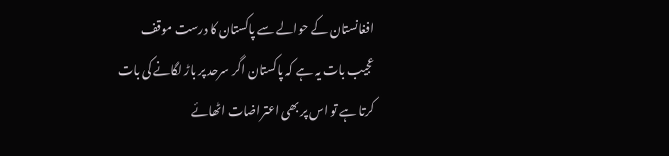افغانستان کے حوالے سے پاکستان کا درست موقف
عجیب بات یہ ہے کہ پاکستان اگر سرحد پر باڑ لگانے کی بات کرتا ہے تو اس پر بھی اعتراضات اٹھائے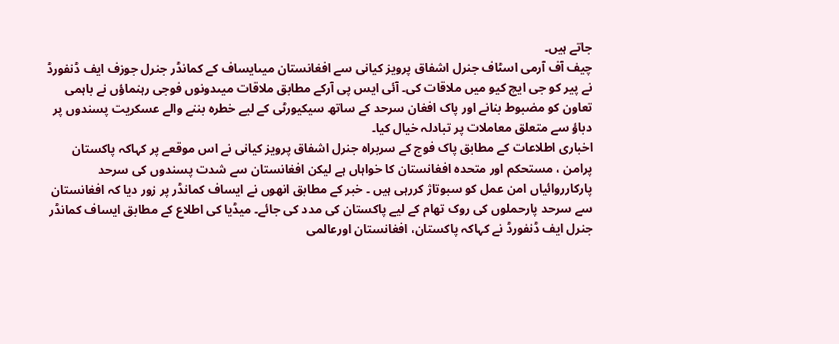جاتے ہیں۔
چیف آف آرمی اسٹاف جنرل اشفاق پرویز کیانی سے افغانستان میںایساف کے کمانڈر جنرل جوزف ایف ڈنفورڈ نے پیر کو جی ایچ کیو میں ملاقات کی۔ آئی ایس پی آرکے مطابق ملاقات میںدونوں فوجی رہنماؤں نے باہمی تعاون کو مضبوط بنانے اور پاک افغان سرحد کے ساتھ سیکیورٹی کے لیے خطرہ بننے والے عسکریت پسندوں پر دباؤ سے متعلق معاملات پر تبادلہ خیال کیا۔
اخباری اطلاعات کے مطابق پاک فوج کے سربراہ جنرل اشفاق پرویز کیانی نے اس موقعے پر کہاکہ پاکستان پرامن ، مستحکم اور متحدہ افغانستان کا خواہاں ہے لیکن افغانستان سے شدت پسندوں کی سرحد پارکارروائیاں امن عمل کو سبوتاژ کررہی ہیں ۔ خبر کے مطابق انھوں نے ایساف کمانڈر پر زور دیا کہ افغانستان سے سرحد پارحملوں کی روک تھام کے لیے پاکستان کی مدد کی جائے۔ میڈیا کی اطلاع کے مطابق ایساف کمانڈر جنرل ایف ڈنفورڈ نے کہاکہ پاکستان، افغانستان اورعالمی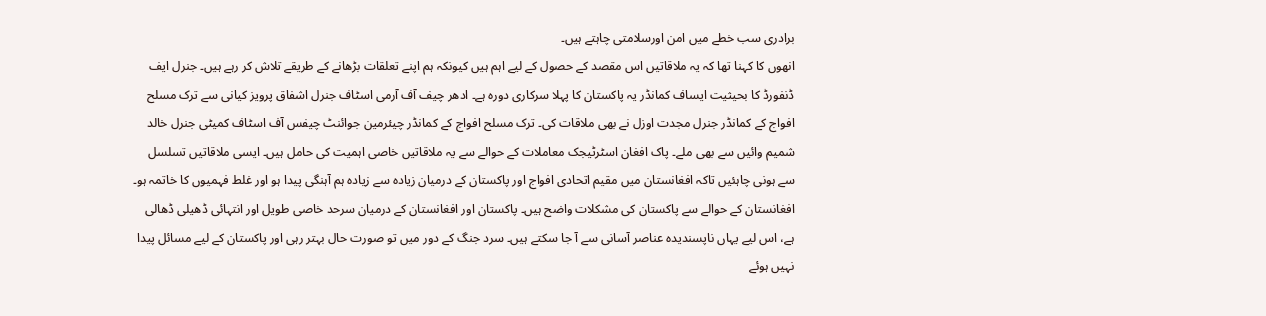برادری سب خطے میں امن اورسلامتی چاہتے ہیں۔
انھوں کا کہنا تھا کہ یہ ملاقاتیں اس مقصد کے حصول کے لیے اہم ہیں کیونکہ ہم اپنے تعلقات بڑھانے کے طریقے تلاش کر رہے ہیں۔ جنرل ایف ڈنفورڈ کا بحیثیت ایساف کمانڈر یہ پاکستان کا پہلا سرکاری دورہ ہے۔ ادھر چیف آف آرمی اسٹاف جنرل اشفاق پرویز کیانی سے ترک مسلح افواج کے کمانڈر جنرل مجدت اوزل نے بھی ملاقات کی۔ ترک مسلح افواج کے کمانڈر چیئرمین جوائنٹ چیفس آف اسٹاف کمیٹی جنرل خالد شمیم وائیں سے بھی ملے۔ پاک افغان اسٹرٹیجک معاملات کے حوالے سے یہ ملاقاتیں خاصی اہمیت کی حامل ہیں۔ ایسی ملاقاتیں تسلسل سے ہونی چاہئیں تاکہ افغانستان میں مقیم اتحادی افواج اور پاکستان کے درمیان زیادہ سے زیادہ ہم آہنگی پیدا ہو اور غلط فہمیوں کا خاتمہ ہو۔
افغانستان کے حوالے سے پاکستان کی مشکلات واضح ہیں۔ پاکستان اور افغانستان کے درمیان سرحد خاصی طویل اور انتہائی ڈھیلی ڈھالی ہے، اس لیے یہاں ناپسندیدہ عناصر آسانی سے آ جا سکتے ہیں۔ سرد جنگ کے دور میں تو صورت حال بہتر رہی اور پاکستان کے لیے مسائل پیدا نہیں ہوئے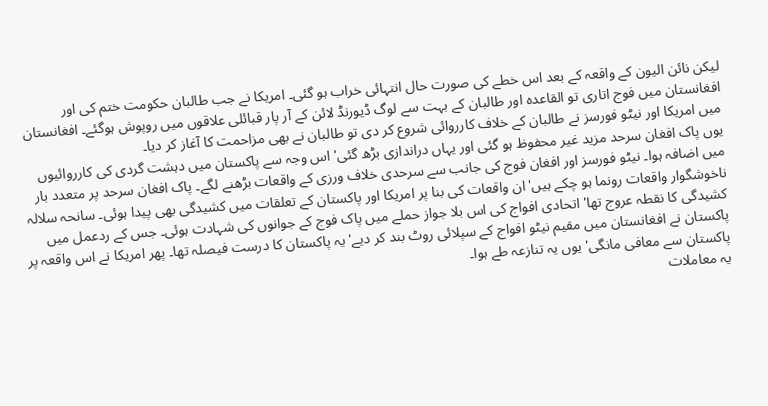لیکن نائن الیون کے واقعہ کے بعد اس خطے کی صورت حال انتہائی خراب ہو گئی۔ امریکا نے جب طالبان حکومت ختم کی اور افغانستان میں فوج اتاری تو القاعدہ اور طالبان کے بہت سے لوگ ڈیورنڈ لائن کے آر پار قبائلی علاقوں میں روپوش ہوگئے۔ افغانستان میں امریکا اور نیٹو فورسز نے طالبان کے خلاف کارروائی شروع کر دی تو طالبان نے بھی مزاحمت کا آغاز کر دیا۔
یوں پاک افغان سرحد مزید غیر محفوظ ہو گئی اور یہاں دراندازی بڑھ گئی' اس وجہ سے پاکستان میں دہشت گردی کی کارروائیوں میں اضافہ ہوا۔ نیٹو فورسز اور افغان فوج کی جانب سے سرحدی خلاف ورزی کے واقعات بڑھنے لگے۔ پاک افغان سرحد پر متعدد بار ناخوشگوار واقعات رونما ہو چکے ہیں' ان واقعات کی بنا پر امریکا اور پاکستان کے تعلقات میں کشیدگی بھی پیدا ہوئی۔ سانحہ سلالہ کشیدگی کا نقطہ عروج تھا' اتحادی افواج کی اس بلا جواز حملے میں پاک فوج کے جوانوں کی شہادت ہوئی۔ جس کے ردعمل میں پاکستان نے افغانستان میں مقیم نیٹو افواج کے سپلائی روٹ بند کر دیے' یہ پاکستان کا درست فیصلہ تھا۔ پھر امریکا نے اس واقعہ پر پاکستان سے معافی مانگی' یوں یہ تنازعہ طے ہوا۔
یہ معاملات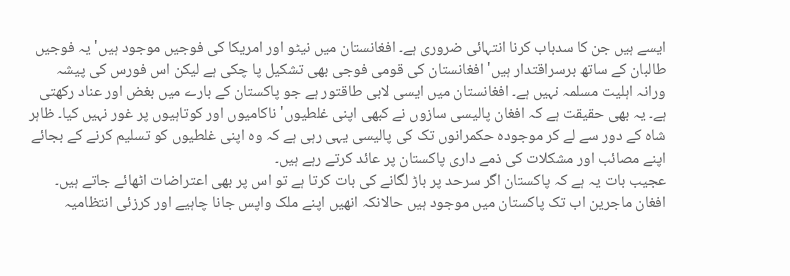ایسے ہیں جن کا سدباب کرنا انتہائی ضروری ہے۔ افغانستان میں نیٹو اور امریکا کی فوجیں موجود ہیں' یہ فوجیں طالبان کے ساتھ برسراقتدار ہیں' افغانستان کی قومی فوجی بھی تشکیل پا چکی ہے لیکن اس فورس کی پیشہ ورانہ اہلیت مسلمہ نہیں ہے۔ افغانستان میں ایسی لابی طاقتور ہے جو پاکستان کے بارے میں بغض اور عناد رکھتی ہے۔ یہ بھی حقیقت ہے کہ افغان پالیسی سازوں نے کبھی اپنی غلطیوں' ناکامیوں اور کوتاہیوں پر غور نہیں کیا۔ ظاہر شاہ کے دور سے لے کر موجودہ حکمرانوں تک کی پالیسی یہی رہی ہے کہ وہ اپنی غلطیوں کو تسلیم کرنے کے بجائے اپنے مصائب اور مشکلات کی ذمے داری پاکستان پر عائد کرتے رہے ہیں۔
عجیب بات یہ ہے کہ پاکستان اگر سرحد پر باڑ لگانے کی بات کرتا ہے تو اس پر بھی اعتراضات اٹھائے جاتے ہیں۔ افغان ماجرین اب تک پاکستان میں موجود ہیں حالانکہ انھیں اپنے ملک واپس جانا چاہیے اور کرزئی انتظامیہ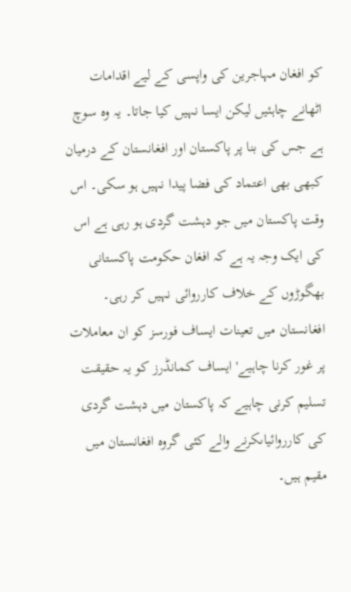کو افغان مہاجرین کی واپسی کے لیے اقدامات اٹھانے چاہئیں لیکن ایسا نہیں کیا جاتا۔ یہ وہ سوچ ہے جس کی بنا پر پاکستان اور افغانستان کے درمیان کبھی بھی اعتماد کی فضا پیدا نہیں ہو سکی۔ اس وقت پاکستان میں جو دہشت گردی ہو رہی ہے اس کی ایک وجہ یہ ہے کہ افغان حکومت پاکستانی بھگوڑوں کے خلاف کارروائی نہیں کر رہی۔ افغانستان میں تعینات ایساف فورسز کو ان معاملات پر غور کرنا چاہیے' ایساف کمانڈرز کو یہ حقیقت تسلیم کرنی چاہیے کہ پاکستان میں دہشت گردی کی کارروائیاںکرنے والے کئی گروہ افغانستان میں مقیم ہیں۔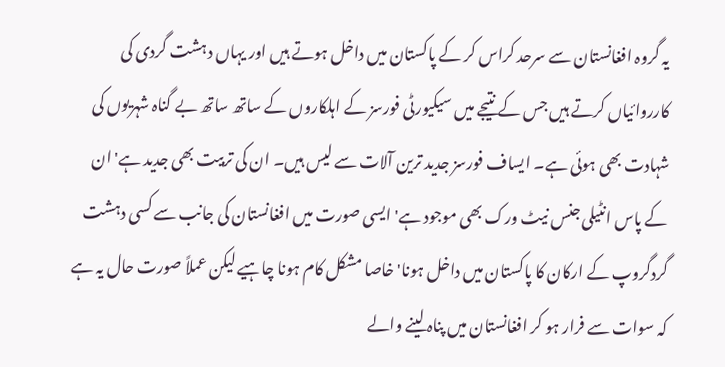یہ گروہ افغانستان سے سرحد کراس کر کے پاکستان میں داخل ہوتے ہیں اور یہاں دہشت گردی کی کارروائیاں کرتے ہیں جس کے نتیجے میں سیکیورٹی فورسز کے اہلکاروں کے ساتھ ساتھ بے گناہ شہریوں کی شہادت بھی ہوئی ہے۔ ایساف فورسز جدید ترین آلات سے لیس ہیں۔ ان کی تربیت بھی جدید ہے' ان کے پاس انٹیلی جنس نیٹ ورک بھی موجود ہے' ایسی صورت میں افغانستان کی جانب سے کسی دہشت گردگروپ کے ارکان کا پاکستان میں داخل ہونا' خاصا مشکل کام ہونا چاہیے لیکن عملاً صورت حال یہ ہے کہ سوات سے فرار ہو کر افغانستان میں پناہ لینے والے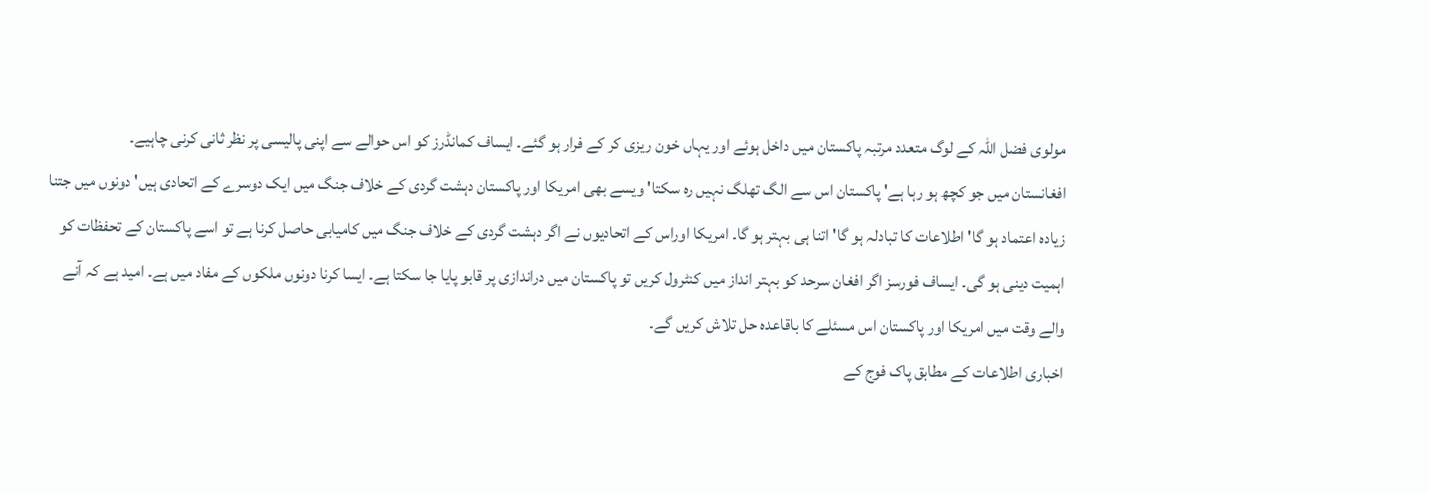مولوی فضل اللہ کے لوگ متعدد مرتبہ پاکستان میں داخل ہوئے اور یہاں خون ریزی کر کے فرار ہو گئے۔ ایساف کمانڈرز کو اس حوالے سے اپنی پالیسی پر نظر ثانی کرنی چاہیے۔
افغانستان میں جو کچھ ہو رہا ہے' پاکستان اس سے الگ تھلگ نہیں رہ سکتا' ویسے بھی امریکا اور پاکستان دہشت گردی کے خلاف جنگ میں ایک دوسرے کے اتحادی ہیں' دونوں میں جتنا زیادہ اعتماد ہو گا' اطلاعات کا تبادلہ ہو گا' اتنا ہی بہتر ہو گا۔ امریکا اوراس کے اتحادیوں نے اگر دہشت گردی کے خلاف جنگ میں کامیابی حاصل کرنا ہے تو اسے پاکستان کے تحفظات کو اہمیت دینی ہو گی۔ ایساف فورسز اگر افغان سرحد کو بہتر انداز میں کنٹرول کریں تو پاکستان میں دراندازی پر قابو پایا جا سکتا ہے۔ ایسا کرنا دونوں ملکوں کے مفاد میں ہے۔ امید ہے کہ آنے والے وقت میں امریکا اور پاکستان اس مسئلے کا باقاعدہ حل تلاش کریں گے۔
اخباری اطلاعات کے مطابق پاک فوج کے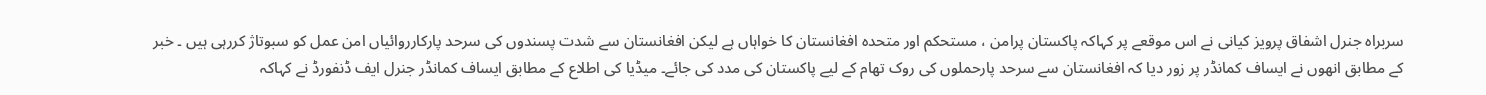سربراہ جنرل اشفاق پرویز کیانی نے اس موقعے پر کہاکہ پاکستان پرامن ، مستحکم اور متحدہ افغانستان کا خواہاں ہے لیکن افغانستان سے شدت پسندوں کی سرحد پارکارروائیاں امن عمل کو سبوتاژ کررہی ہیں ۔ خبر کے مطابق انھوں نے ایساف کمانڈر پر زور دیا کہ افغانستان سے سرحد پارحملوں کی روک تھام کے لیے پاکستان کی مدد کی جائے۔ میڈیا کی اطلاع کے مطابق ایساف کمانڈر جنرل ایف ڈنفورڈ نے کہاکہ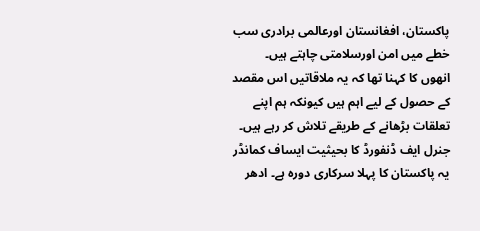پاکستان، افغانستان اورعالمی برادری سب خطے میں امن اورسلامتی چاہتے ہیں۔
انھوں کا کہنا تھا کہ یہ ملاقاتیں اس مقصد کے حصول کے لیے اہم ہیں کیونکہ ہم اپنے تعلقات بڑھانے کے طریقے تلاش کر رہے ہیں۔ جنرل ایف ڈنفورڈ کا بحیثیت ایساف کمانڈر یہ پاکستان کا پہلا سرکاری دورہ ہے۔ ادھر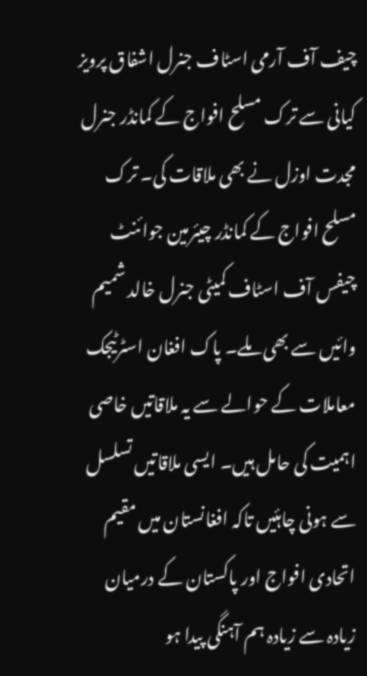چیف آف آرمی اسٹاف جنرل اشفاق پرویز کیانی سے ترک مسلح افواج کے کمانڈر جنرل مجدت اوزل نے بھی ملاقات کی۔ ترک مسلح افواج کے کمانڈر چیئرمین جوائنٹ چیفس آف اسٹاف کمیٹی جنرل خالد شمیم وائیں سے بھی ملے۔ پاک افغان اسٹرٹیجک معاملات کے حوالے سے یہ ملاقاتیں خاصی اہمیت کی حامل ہیں۔ ایسی ملاقاتیں تسلسل سے ہونی چاہئیں تاکہ افغانستان میں مقیم اتحادی افواج اور پاکستان کے درمیان زیادہ سے زیادہ ہم آہنگی پیدا ہو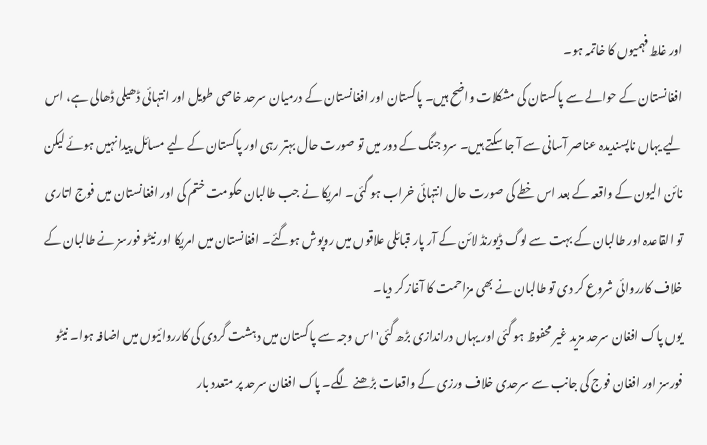اور غلط فہمیوں کا خاتمہ ہو۔
افغانستان کے حوالے سے پاکستان کی مشکلات واضح ہیں۔ پاکستان اور افغانستان کے درمیان سرحد خاصی طویل اور انتہائی ڈھیلی ڈھالی ہے، اس لیے یہاں ناپسندیدہ عناصر آسانی سے آ جا سکتے ہیں۔ سرد جنگ کے دور میں تو صورت حال بہتر رہی اور پاکستان کے لیے مسائل پیدا نہیں ہوئے لیکن نائن الیون کے واقعہ کے بعد اس خطے کی صورت حال انتہائی خراب ہو گئی۔ امریکا نے جب طالبان حکومت ختم کی اور افغانستان میں فوج اتاری تو القاعدہ اور طالبان کے بہت سے لوگ ڈیورنڈ لائن کے آر پار قبائلی علاقوں میں روپوش ہوگئے۔ افغانستان میں امریکا اور نیٹو فورسز نے طالبان کے خلاف کارروائی شروع کر دی تو طالبان نے بھی مزاحمت کا آغاز کر دیا۔
یوں پاک افغان سرحد مزید غیر محفوظ ہو گئی اور یہاں دراندازی بڑھ گئی' اس وجہ سے پاکستان میں دہشت گردی کی کارروائیوں میں اضافہ ہوا۔ نیٹو فورسز اور افغان فوج کی جانب سے سرحدی خلاف ورزی کے واقعات بڑھنے لگے۔ پاک افغان سرحد پر متعدد بار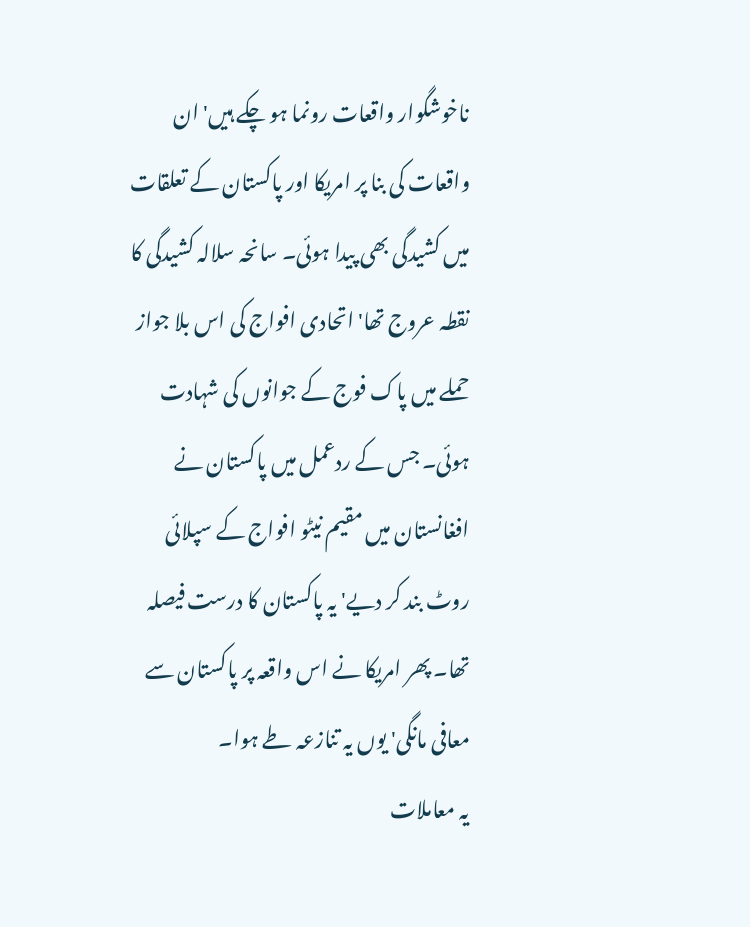ناخوشگوار واقعات رونما ہو چکے ہیں' ان واقعات کی بنا پر امریکا اور پاکستان کے تعلقات میں کشیدگی بھی پیدا ہوئی۔ سانحہ سلالہ کشیدگی کا نقطہ عروج تھا' اتحادی افواج کی اس بلا جواز حملے میں پاک فوج کے جوانوں کی شہادت ہوئی۔ جس کے ردعمل میں پاکستان نے افغانستان میں مقیم نیٹو افواج کے سپلائی روٹ بند کر دیے' یہ پاکستان کا درست فیصلہ تھا۔ پھر امریکا نے اس واقعہ پر پاکستان سے معافی مانگی' یوں یہ تنازعہ طے ہوا۔
یہ معاملات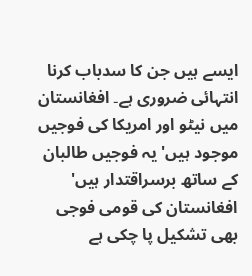ایسے ہیں جن کا سدباب کرنا انتہائی ضروری ہے۔ افغانستان میں نیٹو اور امریکا کی فوجیں موجود ہیں' یہ فوجیں طالبان کے ساتھ برسراقتدار ہیں' افغانستان کی قومی فوجی بھی تشکیل پا چکی ہے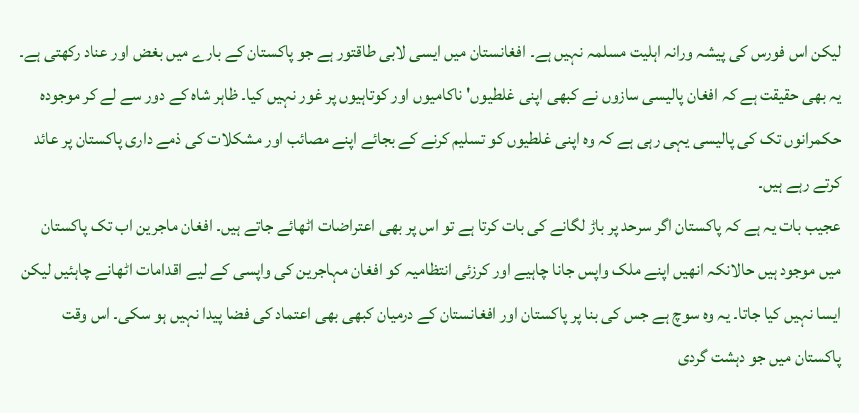لیکن اس فورس کی پیشہ ورانہ اہلیت مسلمہ نہیں ہے۔ افغانستان میں ایسی لابی طاقتور ہے جو پاکستان کے بارے میں بغض اور عناد رکھتی ہے۔ یہ بھی حقیقت ہے کہ افغان پالیسی سازوں نے کبھی اپنی غلطیوں' ناکامیوں اور کوتاہیوں پر غور نہیں کیا۔ ظاہر شاہ کے دور سے لے کر موجودہ حکمرانوں تک کی پالیسی یہی رہی ہے کہ وہ اپنی غلطیوں کو تسلیم کرنے کے بجائے اپنے مصائب اور مشکلات کی ذمے داری پاکستان پر عائد کرتے رہے ہیں۔
عجیب بات یہ ہے کہ پاکستان اگر سرحد پر باڑ لگانے کی بات کرتا ہے تو اس پر بھی اعتراضات اٹھائے جاتے ہیں۔ افغان ماجرین اب تک پاکستان میں موجود ہیں حالانکہ انھیں اپنے ملک واپس جانا چاہیے اور کرزئی انتظامیہ کو افغان مہاجرین کی واپسی کے لیے اقدامات اٹھانے چاہئیں لیکن ایسا نہیں کیا جاتا۔ یہ وہ سوچ ہے جس کی بنا پر پاکستان اور افغانستان کے درمیان کبھی بھی اعتماد کی فضا پیدا نہیں ہو سکی۔ اس وقت پاکستان میں جو دہشت گردی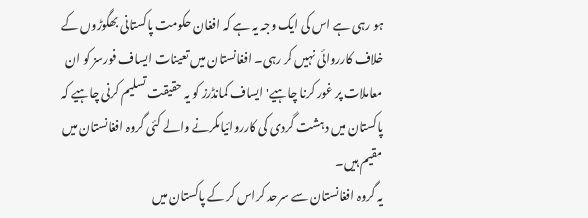ہو رہی ہے اس کی ایک وجہ یہ ہے کہ افغان حکومت پاکستانی بھگوڑوں کے خلاف کارروائی نہیں کر رہی۔ افغانستان میں تعینات ایساف فورسز کو ان معاملات پر غور کرنا چاہیے' ایساف کمانڈرز کو یہ حقیقت تسلیم کرنی چاہیے کہ پاکستان میں دہشت گردی کی کارروائیاںکرنے والے کئی گروہ افغانستان میں مقیم ہیں۔
یہ گروہ افغانستان سے سرحد کراس کر کے پاکستان میں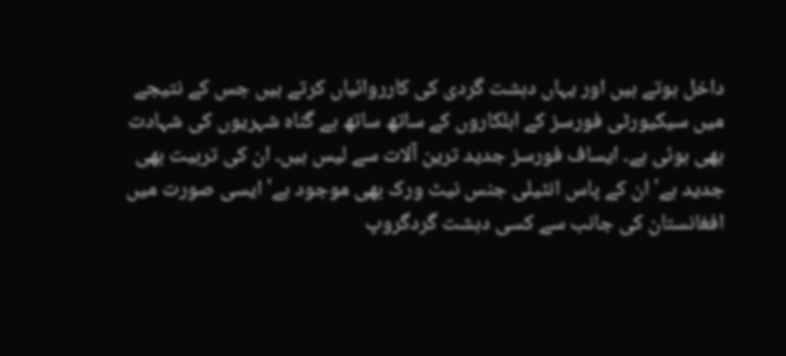داخل ہوتے ہیں اور یہاں دہشت گردی کی کارروائیاں کرتے ہیں جس کے نتیجے میں سیکیورٹی فورسز کے اہلکاروں کے ساتھ ساتھ بے گناہ شہریوں کی شہادت بھی ہوئی ہے۔ ایساف فورسز جدید ترین آلات سے لیس ہیں۔ ان کی تربیت بھی جدید ہے' ان کے پاس انٹیلی جنس نیٹ ورک بھی موجود ہے' ایسی صورت میں افغانستان کی جانب سے کسی دہشت گردگروپ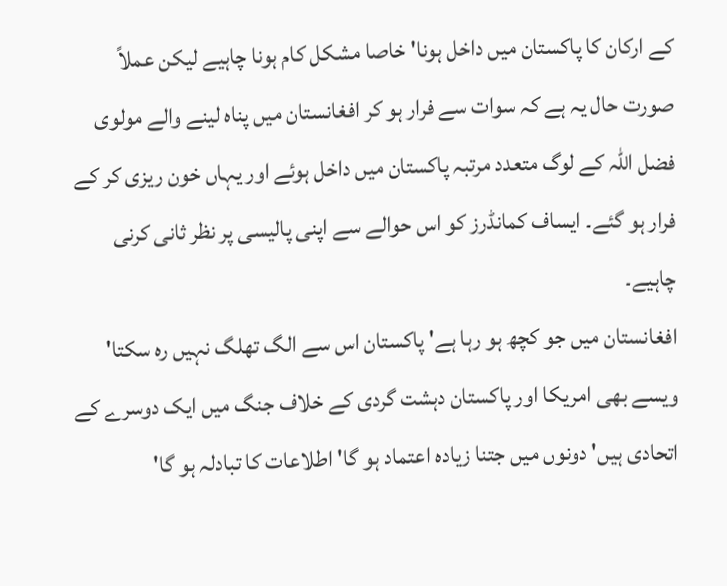کے ارکان کا پاکستان میں داخل ہونا' خاصا مشکل کام ہونا چاہیے لیکن عملاً صورت حال یہ ہے کہ سوات سے فرار ہو کر افغانستان میں پناہ لینے والے مولوی فضل اللہ کے لوگ متعدد مرتبہ پاکستان میں داخل ہوئے اور یہاں خون ریزی کر کے فرار ہو گئے۔ ایساف کمانڈرز کو اس حوالے سے اپنی پالیسی پر نظر ثانی کرنی چاہیے۔
افغانستان میں جو کچھ ہو رہا ہے' پاکستان اس سے الگ تھلگ نہیں رہ سکتا' ویسے بھی امریکا اور پاکستان دہشت گردی کے خلاف جنگ میں ایک دوسرے کے اتحادی ہیں' دونوں میں جتنا زیادہ اعتماد ہو گا' اطلاعات کا تبادلہ ہو گا'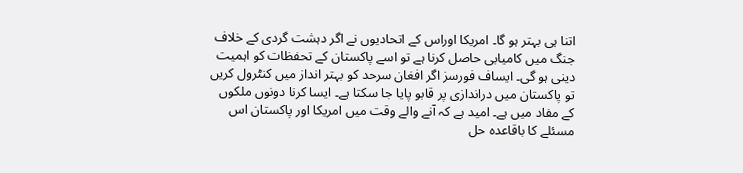اتنا ہی بہتر ہو گا۔ امریکا اوراس کے اتحادیوں نے اگر دہشت گردی کے خلاف جنگ میں کامیابی حاصل کرنا ہے تو اسے پاکستان کے تحفظات کو اہمیت دینی ہو گی۔ ایساف فورسز اگر افغان سرحد کو بہتر انداز میں کنٹرول کریں تو پاکستان میں دراندازی پر قابو پایا جا سکتا ہے۔ ایسا کرنا دونوں ملکوں کے مفاد میں ہے۔ امید ہے کہ آنے والے وقت میں امریکا اور پاکستان اس مسئلے کا باقاعدہ حل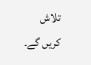تلاش کریں گے۔